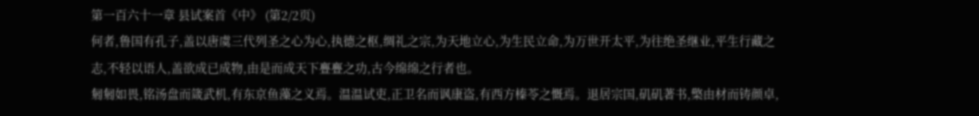第一百六十一章 县试案首《中》 (第2/2页)
何者,鲁国有孔子,盖以唐虞三代列圣之心为心,执德之枢,绸礼之宗,为天地立心,为生民立命,为万世开太平,为往绝圣继业,平生行藏之志,不轻以语人,盖欲成已成物,由是而成天下亹亹之功,古今绵绵之行者也。
匑匑如畏,铭汤盘而箴武机,有东京鱼藻之义焉。温温试吏,正卫名而讽康盗,有西方榛苓之慨焉。退居宗国,矶矶著书,檠由材而铸颜卓,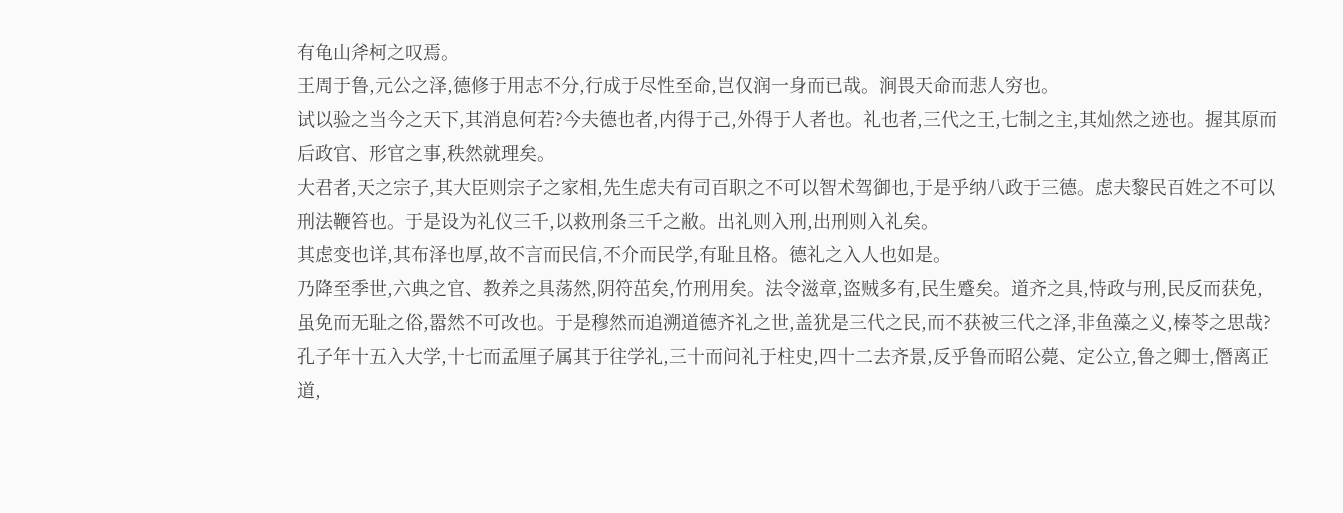有龟山斧柯之叹焉。
王周于鲁,元公之泽,德修于用志不分,行成于尽性至命,岂仅润一身而已哉。涧畏天命而悲人穷也。
试以验之当今之天下,其消息何若?今夫德也者,内得于己,外得于人者也。礼也者,三代之王,七制之主,其灿然之迹也。握其原而后政官、形官之事,秩然就理矣。
大君者,天之宗子,其大臣则宗子之家相,先生虑夫有司百职之不可以智术驾御也,于是乎纳八政于三德。虑夫黎民百姓之不可以刑法鞭笞也。于是设为礼仪三千,以救刑条三千之敝。出礼则入刑,出刑则入礼矣。
其虑变也详,其布泽也厚,故不言而民信,不介而民学,有耻且格。德礼之入人也如是。
乃降至季世,六典之官、教养之具荡然,阴符茁矣,竹刑用矣。法令滋章,盗贼多有,民生蹙矣。道齐之具,恃政与刑,民反而获免,虽免而无耻之俗,嚣然不可改也。于是穆然而追溯道德齐礼之世,盖犹是三代之民,而不获被三代之泽,非鱼藻之义,榛苓之思哉?
孔子年十五入大学,十七而孟厘子属其于往学礼,三十而问礼于柱史,四十二去齐景,反乎鲁而昭公薨、定公立,鲁之卿士,僭离正道,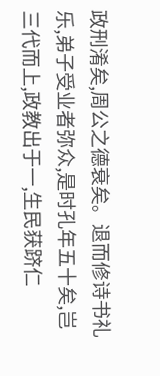政刑淆矣,周公之德衰矣。退而修诗书礼乐,弟子受业者弥众,是时孔年五十矣,岂三代而上,政教出于一,生民获跻仁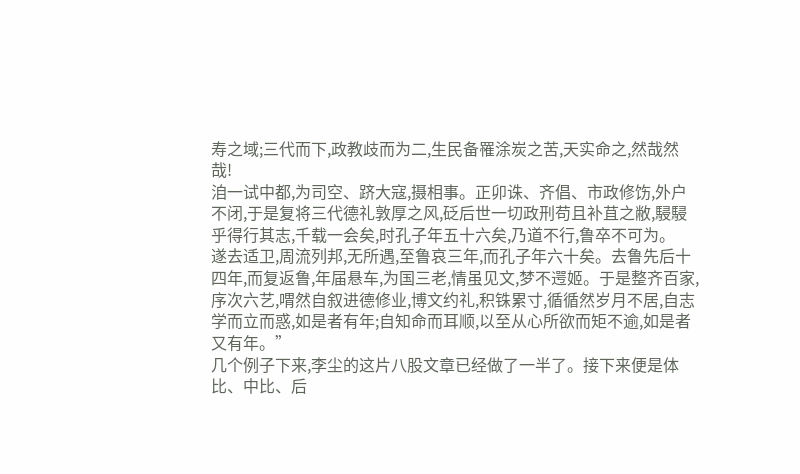寿之域;三代而下,政教歧而为二,生民备罹涂炭之苦,天实命之,然哉然哉!
洎一试中都,为司空、跻大寇,摄相事。正卯诛、齐倡、市政修饬,外户不闭,于是复将三代德礼敦厚之风,砭后世一切政刑苟且补苴之敝,駸駸乎得行其志,千载一会矣,时孔子年五十六矣,乃道不行,鲁卒不可为。
遂去适卫,周流列邦,无所遇,至鲁哀三年,而孔子年六十矣。去鲁先后十四年,而复返鲁,年届悬车,为国三老,情虽见文,梦不遌姬。于是整齐百家,序次六艺,喟然自叙进德修业,博文约礼,积铢累寸,循循然岁月不居,自志学而立而惑,如是者有年;自知命而耳顺,以至从心所欲而矩不逾,如是者又有年。”
几个例子下来,李尘的这片八股文章已经做了一半了。接下来便是体比、中比、后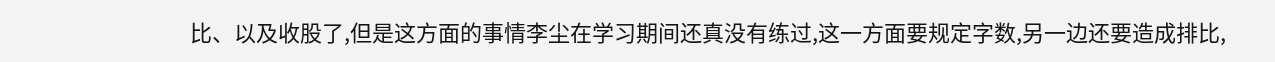比、以及收股了,但是这方面的事情李尘在学习期间还真没有练过,这一方面要规定字数,另一边还要造成排比,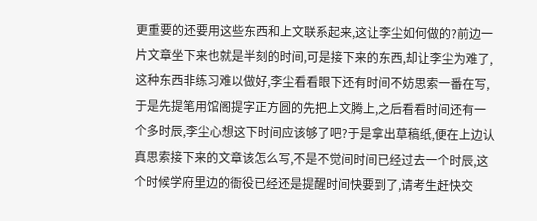更重要的还要用这些东西和上文联系起来,这让李尘如何做的?前边一片文章坐下来也就是半刻的时间,可是接下来的东西,却让李尘为难了,这种东西非练习难以做好,李尘看看眼下还有时间不妨思索一番在写,于是先提笔用馆阁提字正方圆的先把上文腾上,之后看看时间还有一个多时辰,李尘心想这下时间应该够了吧?于是拿出草稿纸,便在上边认真思索接下来的文章该怎么写,不是不觉间时间已经过去一个时辰,这个时候学府里边的衙役已经还是提醒时间快要到了,请考生赶快交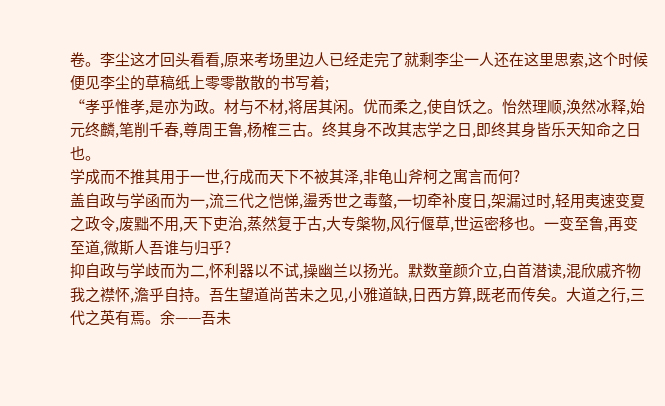卷。李尘这才回头看看,原来考场里边人已经走完了就剩李尘一人还在这里思索,这个时候便见李尘的草稿纸上零零散散的书写着;
“孝乎惟孝,是亦为政。材与不材,将居其闲。优而柔之,使自饫之。怡然理顺,涣然冰释,始元终麟,笔削千春,尊周王鲁,杨榷三古。终其身不改其志学之日,即终其身皆乐天知命之日也。
学成而不推其用于一世,行成而天下不被其泽,非龟山斧柯之寓言而何?
盖自政与学函而为一,流三代之恺悌,盪秀世之毒螫,一切牵补度日,架漏过时,轻用夷速变夏之政令,废黜不用,天下吏治,蒸然复于古,大专槃物,风行偃草,世运密移也。一变至鲁,再变至道,微斯人吾谁与归乎?
抑自政与学歧而为二,怀利器以不试,操幽兰以扬光。默数童颜介立,白首潜读,混欣戚齐物我之襟怀,澹乎自持。吾生望道尚苦未之见,小雅道缺,日西方算,既老而传矣。大道之行,三代之英有焉。余——吾未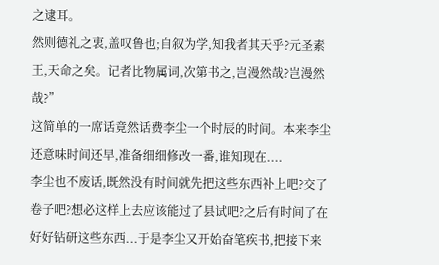之逮耳。
然则德礼之衷,盖叹鲁也;自叙为学,知我者其天乎?元圣素王,天命之矣。记者比物属词,次第书之,岂漫然哉?岂漫然哉?”
这简单的一席话竟然话费李尘一个时辰的时间。本来李尘还意味时间还早,准备细细修改一番,谁知现在....
李尘也不废话,既然没有时间就先把这些东西补上吧?交了卷子吧?想必这样上去应该能过了县试吧?之后有时间了在好好钻研这些东西...于是李尘又开始奋笔疾书,把接下来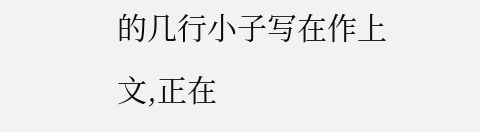的几行小子写在作上文,正在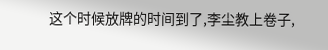这个时候放牌的时间到了,李尘教上卷子,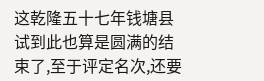这乾隆五十七年钱塘县试到此也算是圆满的结束了,至于评定名次,还要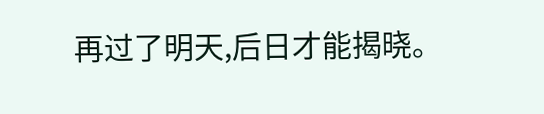再过了明天,后日才能揭晓。